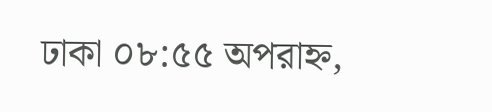ঢাকা ০৮:৫৫ অপরাহ্ন,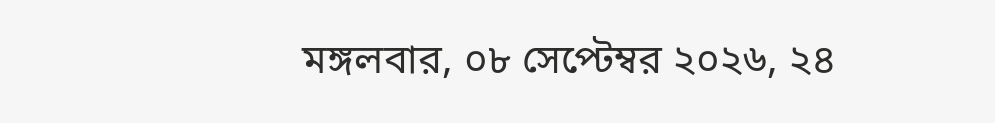মঙ্গলবার, ০৮ সেপ্টেম্বর ২০২৬, ২৪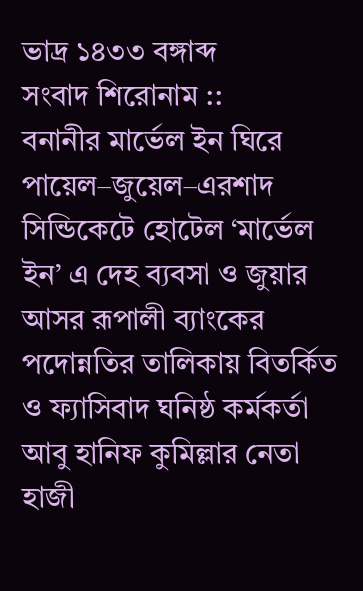ভাদ্র ১৪৩৩ বঙ্গাব্দ
সংবাদ শিরোনাম ::
বনানীর মার্ভেল ইন ঘিরে পায়েল–জুয়েল–এরশাদ সিন্ডিকেটে হোটেল ‘মার্ভেল ইন’ এ দেহ ব্যবসা ও জুয়ার আসর রূপালী ব্যাংকের পদোন্নতির তালিকায় বিতর্কিত ও ফ্যাসিবাদ ঘনিষ্ঠ কর্মকর্তা আবু হানিফ কুমিল্লার নেতা হাজী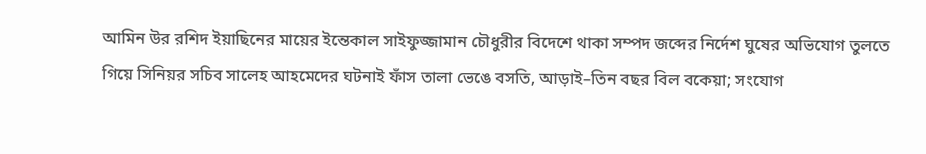আমিন উর রশিদ ইয়াছিনের মায়ের ইন্তেকাল সাইফুজ্জামান চৌধুরীর বিদেশে থাকা সম্পদ জব্দের নির্দেশ ঘুষের অভিযোগ তুলতে গিয়ে সিনিয়র সচিব সালেহ আহমেদের ঘটনাই ফাঁস তালা ভেঙে বসতি, আড়াই–তিন বছর বিল বকেয়া; সংযোগ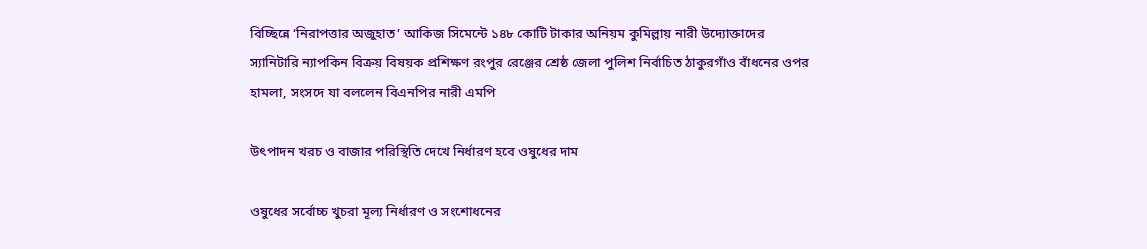বিচ্ছিন্নে ‘নিরাপত্তার অজুহাত’ আকিজ সিমেন্টে ১৪৮ কোটি টাকার অনিয়ম কুমিল্লায় নারী উদ্যোক্তাদের স্যানিটারি ন্যাপকিন বিক্রয় বিষয়ক প্রশিক্ষণ রংপুর রেঞ্জের শ্রেষ্ঠ জেলা পুলিশ নির্বাচিত ঠাকুরগাঁও বাঁধনের ওপর হামলা, সংসদে যা বললেন বিএনপির নারী এমপি

উৎপাদন খরচ ও বাজার পরিস্থিতি দেখে নির্ধারণ হবে ওষুধের দাম

ওষুধের সর্বোচ্চ খুচরা মূল্য নির্ধারণ ও সংশোধনের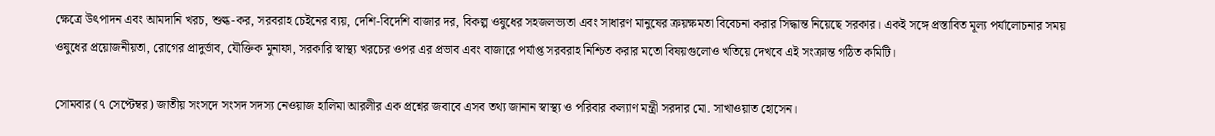ক্ষেত্রে উৎপাদন এবং আমদানি খরচ, শুল্ক-কর, সরবরাহ চেইনের ব্যয়, দেশি-বিদেশি বাজার দর, বিকল্প ওষুধের সহজলভ্যতা এবং সাধারণ মানুষের ক্রয়ক্ষমতা বিবেচনা করার সিদ্ধান্ত নিয়েছে সরকার। একই সঙ্গে প্রস্তাবিত মূল্য পর্যালোচনার সময় ওষুধের প্রয়োজনীয়তা, রোগের প্রাদুর্ভাব, যৌক্তিক মুনাফা, সরকারি স্বাস্থ্য খরচের ওপর এর প্রভাব এবং বাজারে পর্যাপ্ত সরবরাহ নিশ্চিত করার মতো বিষয়গুলোও খতিয়ে দেখবে এই সংক্রান্ত গঠিত কমিটি।

সোমবার (৭ সেপ্টেম্বর) জাতীয় সংসদে সংসদ সদস্য নেওয়াজ হালিমা আরলীর এক প্রশ্নের জবাবে এসব তথ্য জানান স্বাস্থ্য ও পরিবার কল্যাণ মন্ত্রী সরদার মো. সাখাওয়াত হোসেন।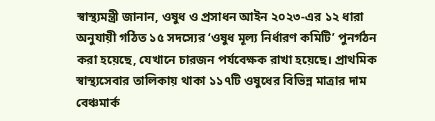স্বাস্থ্যমন্ত্রী জানান, ওষুধ ও প্রসাধন আইন ২০২৩-এর ১২ ধারা অনুযায়ী গঠিত ১৫ সদস্যের ‘ওষুধ মূল্য নির্ধারণ কমিটি’ পুনর্গঠন করা হয়েছে, যেখানে চারজন পর্যবেক্ষক রাখা হয়েছে। প্রাথমিক স্বাস্থ্যসেবার তালিকায় থাকা ১১৭টি ওষুধের বিভিন্ন মাত্রার দাম বেঞ্চমার্ক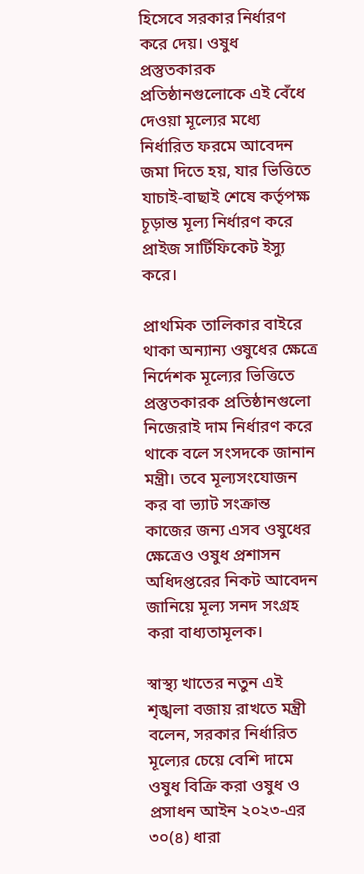হিসেবে সরকার নির্ধারণ করে দেয়। ওষুধ প্রস্তুতকারক প্রতিষ্ঠানগুলোকে এই বেঁধে দেওয়া মূল্যের মধ্যে নির্ধারিত ফরমে আবেদন জমা দিতে হয়, যার ভিত্তিতে যাচাই-বাছাই শেষে কর্তৃপক্ষ চূড়ান্ত মূল্য নির্ধারণ করে প্রাইজ সার্টিফিকেট ইস্যু করে।

প্রাথমিক তালিকার বাইরে থাকা অন্যান্য ওষুধের ক্ষেত্রে নির্দেশক মূল্যের ভিত্তিতে প্রস্তুতকারক প্রতিষ্ঠানগুলো নিজেরাই দাম নির্ধারণ করে থাকে বলে সংসদকে জানান মন্ত্রী। তবে মূল্যসংযোজন কর বা ভ্যাট সংক্রান্ত কাজের জন্য এসব ওষুধের ক্ষেত্রেও ওষুধ প্রশাসন অধিদপ্তরের নিকট আবেদন জানিয়ে মূল্য সনদ সংগ্রহ করা বাধ্যতামূলক।

স্বাস্থ্য খাতের নতুন এই শৃঙ্খলা বজায় রাখতে মন্ত্রী বলেন, সরকার নির্ধারিত মূল্যের চেয়ে বেশি দামে ওষুধ বিক্রি করা ওষুধ ও প্রসাধন আইন ২০২৩-এর ৩০(৪) ধারা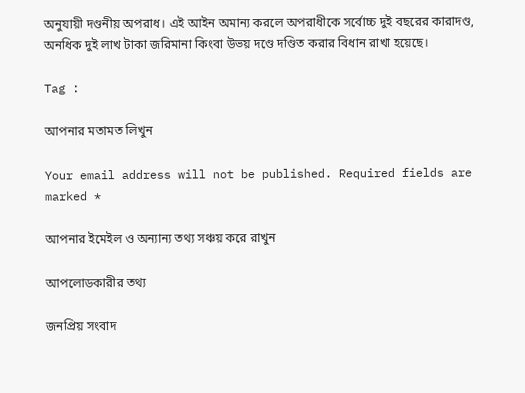অনুযায়ী দণ্ডনীয় অপরাধ। এই আইন অমান্য করলে অপরাধীকে সর্বোচ্চ দুই বছরের কারাদণ্ড, অনধিক দুই লাখ টাকা জরিমানা কিংবা উভয় দণ্ডে দণ্ডিত করার বিধান রাখা হয়েছে।

Tag :

আপনার মতামত লিখুন

Your email address will not be published. Required fields are marked *

আপনার ইমেইল ও অন্যান্য তথ্য সঞ্চয় করে রাখুন

আপলোডকারীর তথ্য

জনপ্রিয় সংবাদ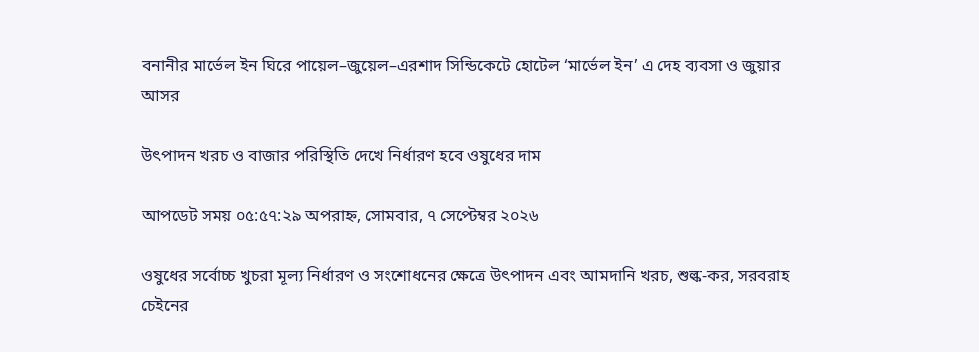বনানীর মার্ভেল ইন ঘিরে পায়েল–জুয়েল–এরশাদ সিন্ডিকেটে হোটেল ‘মার্ভেল ইন’ এ দেহ ব্যবসা ও জুয়ার আসর

উৎপাদন খরচ ও বাজার পরিস্থিতি দেখে নির্ধারণ হবে ওষুধের দাম

আপডেট সময় ০৫:৫৭:২৯ অপরাহ্ন, সোমবার, ৭ সেপ্টেম্বর ২০২৬

ওষুধের সর্বোচ্চ খুচরা মূল্য নির্ধারণ ও সংশোধনের ক্ষেত্রে উৎপাদন এবং আমদানি খরচ, শুল্ক-কর, সরবরাহ চেইনের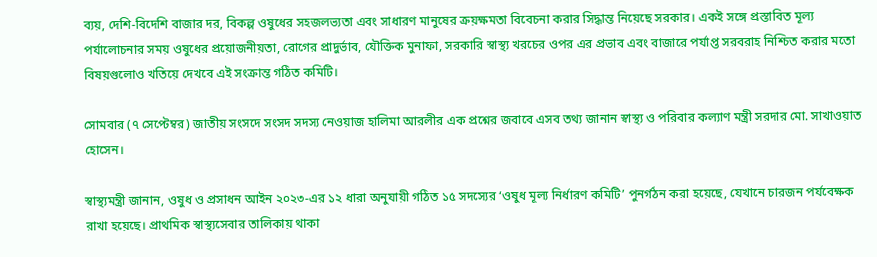ব্যয়, দেশি-বিদেশি বাজার দর, বিকল্প ওষুধের সহজলভ্যতা এবং সাধারণ মানুষের ক্রয়ক্ষমতা বিবেচনা করার সিদ্ধান্ত নিয়েছে সরকার। একই সঙ্গে প্রস্তাবিত মূল্য পর্যালোচনার সময় ওষুধের প্রয়োজনীয়তা, রোগের প্রাদুর্ভাব, যৌক্তিক মুনাফা, সরকারি স্বাস্থ্য খরচের ওপর এর প্রভাব এবং বাজারে পর্যাপ্ত সরবরাহ নিশ্চিত করার মতো বিষয়গুলোও খতিয়ে দেখবে এই সংক্রান্ত গঠিত কমিটি।

সোমবার (৭ সেপ্টেম্বর) জাতীয় সংসদে সংসদ সদস্য নেওয়াজ হালিমা আরলীর এক প্রশ্নের জবাবে এসব তথ্য জানান স্বাস্থ্য ও পরিবার কল্যাণ মন্ত্রী সরদার মো. সাখাওয়াত হোসেন।

স্বাস্থ্যমন্ত্রী জানান, ওষুধ ও প্রসাধন আইন ২০২৩-এর ১২ ধারা অনুযায়ী গঠিত ১৫ সদস্যের ‘ওষুধ মূল্য নির্ধারণ কমিটি’ পুনর্গঠন করা হয়েছে, যেখানে চারজন পর্যবেক্ষক রাখা হয়েছে। প্রাথমিক স্বাস্থ্যসেবার তালিকায় থাকা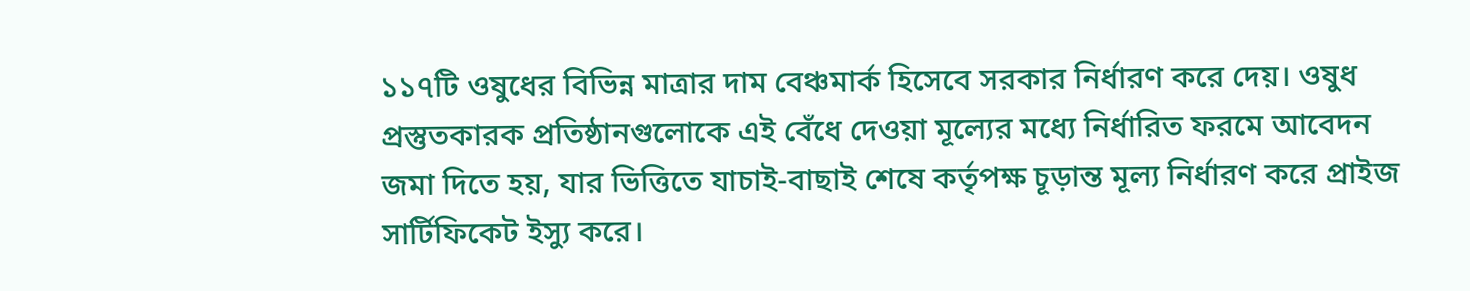১১৭টি ওষুধের বিভিন্ন মাত্রার দাম বেঞ্চমার্ক হিসেবে সরকার নির্ধারণ করে দেয়। ওষুধ প্রস্তুতকারক প্রতিষ্ঠানগুলোকে এই বেঁধে দেওয়া মূল্যের মধ্যে নির্ধারিত ফরমে আবেদন জমা দিতে হয়, যার ভিত্তিতে যাচাই-বাছাই শেষে কর্তৃপক্ষ চূড়ান্ত মূল্য নির্ধারণ করে প্রাইজ সার্টিফিকেট ইস্যু করে।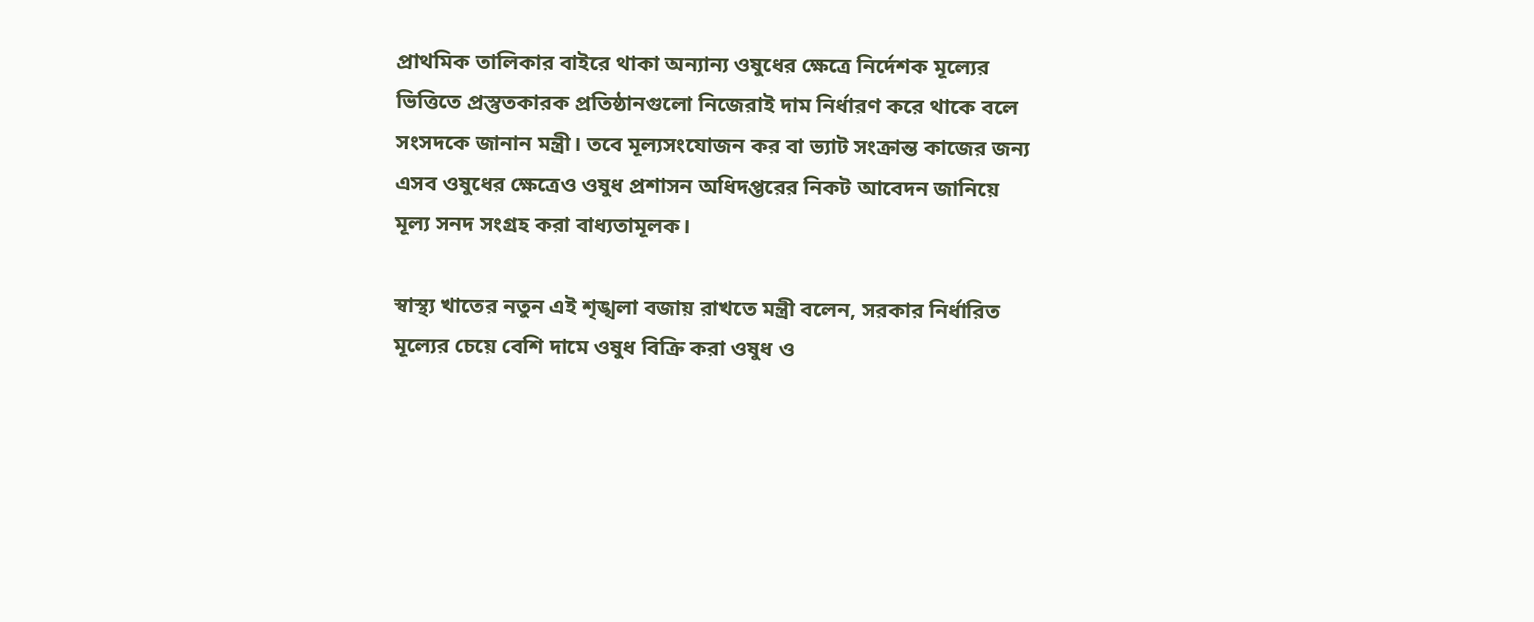প্রাথমিক তালিকার বাইরে থাকা অন্যান্য ওষুধের ক্ষেত্রে নির্দেশক মূল্যের ভিত্তিতে প্রস্তুতকারক প্রতিষ্ঠানগুলো নিজেরাই দাম নির্ধারণ করে থাকে বলে সংসদকে জানান মন্ত্রী। তবে মূল্যসংযোজন কর বা ভ্যাট সংক্রান্ত কাজের জন্য এসব ওষুধের ক্ষেত্রেও ওষুধ প্রশাসন অধিদপ্তরের নিকট আবেদন জানিয়ে মূল্য সনদ সংগ্রহ করা বাধ্যতামূলক।

স্বাস্থ্য খাতের নতুন এই শৃঙ্খলা বজায় রাখতে মন্ত্রী বলেন, সরকার নির্ধারিত মূল্যের চেয়ে বেশি দামে ওষুধ বিক্রি করা ওষুধ ও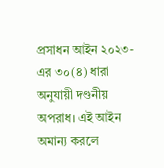প্রসাধন আইন ২০২৩-এর ৩০(৪) ধারা অনুযায়ী দণ্ডনীয় অপরাধ। এই আইন অমান্য করলে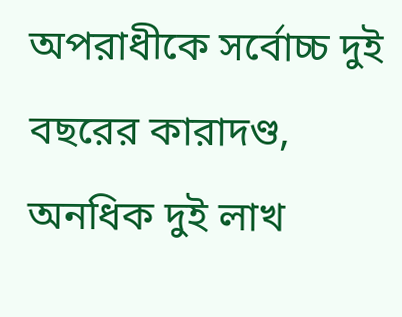অপরাধীকে সর্বোচ্চ দুই বছরের কারাদণ্ড, অনধিক দুই লাখ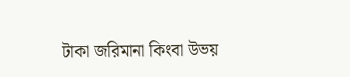টাকা জরিমানা কিংবা উভয়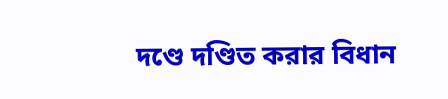দণ্ডে দণ্ডিত করার বিধান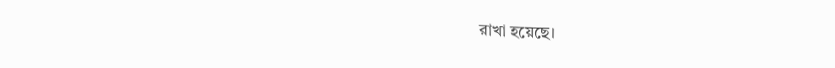রাখা হয়েছে।